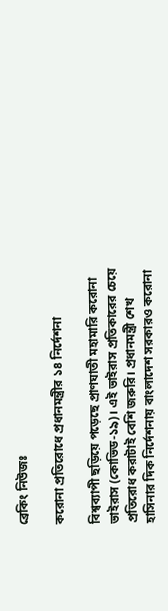ব্রেকিং নিউজঃ

করোনা প্রতিরোধে প্রধানমন্ত্রীর ১৪ নির্দেশনা

বিশ্বব্যাপী ছড়িয়ে পড়েছে প্রাণঘাতী মহামারি করোনা ভাইরাস (কোভিড-১৯)। এই ভাইরাস প্রতিকারের চেয়ে প্রতিরোধ করাটাই বেশি জরুরি। প্রধানমন্ত্রী শেখ হাসিনার দিক নির্দেশনায় বাংলাদেশ সরকারও করোনা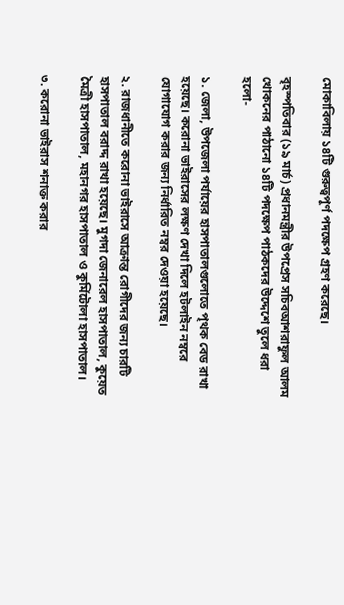মোকাবিলায় ১৪টি গুরুত্বপূর্ণ পদক্ষেপ গ্রহণ করেছে।

বৃহস্পতিবার (১৯ মার্চ) প্রধানমন্ত্রীর উপপ্রেস সচিবআশরাফুল আলম খোকনের পাঠানো ১৪টি পদক্ষেপ পাঠকদের উদ্দেশে তুলে ধরা হলো-

১. জেলা, উপজেলা পর্যায়ের হাসপাতালগুলোতে পৃথক বেড রাখা হয়েছে। করোনা ভাইরাসের লক্ষণ দেখা দিলে হটলাইন নম্বরে যোগাযোগ করার জন্য নির্ধারিত নম্বর দেওয়া হয়েছে।

২. রাজধানীতে করোনা ভাইরাসে আক্রান্ত রোগীদের জন্য চারটি হাসপাতাল বরাদ্দ রাখা হয়েছে। মুগদা জেনারেল হাসপাতাল, কুয়েত মৈত্রী হাসপাতাল, মহানগর হাসপাতাল ও কুর্মিটোলা হাসপাতাল।

৩. করোনা ভাইরাস শনাক্ত করার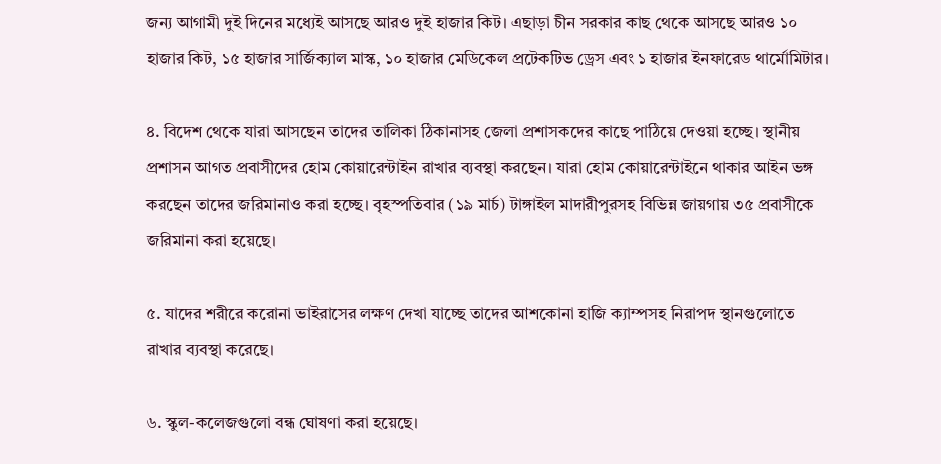জন্য আগামী দুই দিনের মধ্যেই আসছে আরও দুই হাজার কিট। এছাড়া চীন সরকার কাছ থেকে আসছে আরও ১০ হাজার কিট, ১৫ হাজার সার্জিক্যাল মাস্ক, ১০ হাজার মেডিকেল প্রটেকটিভ ড্রেস এবং ১ হাজার ইনফারেড থার্মোমিটার।

৪. বিদেশ থেকে যারা আসছেন তাদের তালিকা ঠিকানাসহ জেলা প্রশাসকদের কাছে পাঠিয়ে দেওয়া হচ্ছে। স্থানীয় প্রশাসন আগত প্রবাসীদের হোম কোয়ারেন্টাইন রাখার ব্যবস্থা করছেন। যারা হোম কোয়ারেন্টাইনে থাকার আইন ভঙ্গ করছেন তাদের জরিমানাও করা হচ্ছে। বৃহস্পতিবার (১৯ মার্চ) টাঙ্গাইল মাদারীপুরসহ বিভিন্ন জায়গায় ৩৫ প্রবাসীকে জরিমানা করা হয়েছে।

৫. যাদের শরীরে করোনা ভাইরাসের লক্ষণ দেখা যাচ্ছে তাদের আশকোনা হাজি ক্যাম্পসহ নিরাপদ স্থানগুলোতে রাখার ব্যবস্থা করেছে।

৬. স্কুল-কলেজগুলো বন্ধ ঘোষণা করা হয়েছে।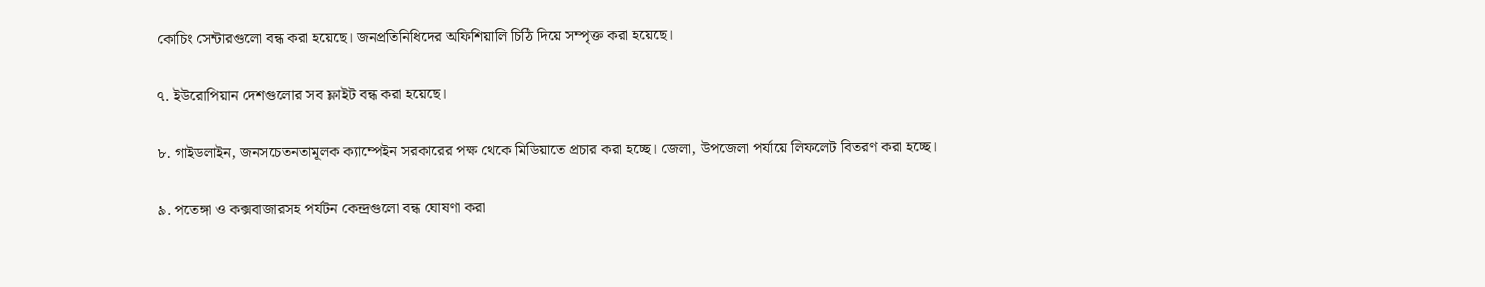কোচিং সেন্টারগুলো বন্ধ করা হয়েছে। জনপ্রতিনিধিদের অফিশিয়ালি চিঠি দিয়ে সম্পৃক্ত করা হয়েছে।

৭. ইউরোপিয়ান দেশগুলোর সব ফ্লাইট বন্ধ করা হয়েছে।

৮. গাইডলাইন, জনসচেতনতামূলক ক্যাম্পেইন সরকারের পক্ষ থেকে মিডিয়াতে প্রচার করা হচ্ছে। জেলা, উপজেলা পর্যায়ে লিফলেট বিতরণ করা হচ্ছে।

৯. পতেঙ্গা ও কক্সবাজারসহ পর্যটন কেন্দ্রগুলো বন্ধ ঘোষণা করা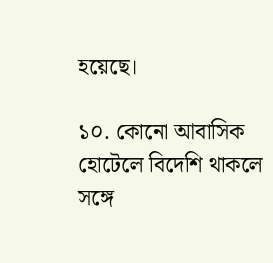হয়েছে।

১০. কোনো আবাসিক হোটেলে বিদেশি থাকলে সঙ্গে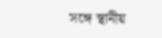সঙ্গে স্থানীয়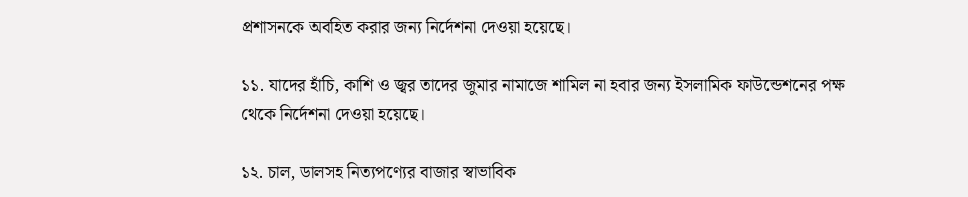প্রশাসনকে অবহিত করার জন্য নির্দেশনা দেওয়া হয়েছে।

১১. যাদের হাঁচি, কাশি ও জ্বর তাদের জুমার নামাজে শামিল না হবার জন্য ইসলামিক ফাউন্ডেশনের পক্ষ থেকে নির্দেশনা দেওয়া হয়েছে।

১২. চাল, ডালসহ নিত্যপণ্যের বাজার স্বাভাবিক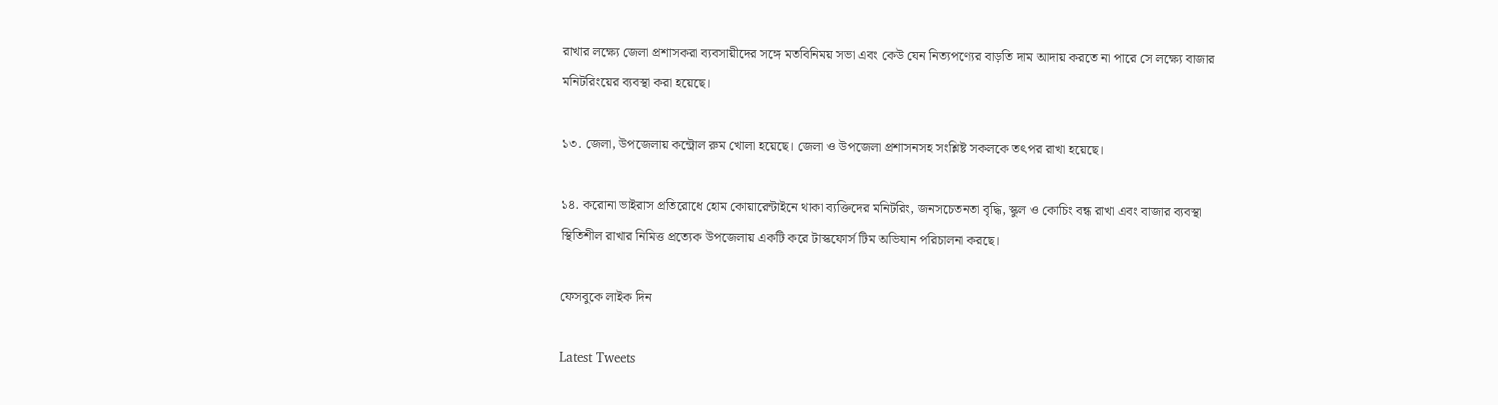রাখার লক্ষ্যে জেলা প্রশাসকরা ব্যবসায়ীদের সঙ্গে মতবিনিময় সভা এবং কেউ যেন নিত্যপণ্যের বাড়তি দাম আদায় করতে না পারে সে লক্ষ্যে বাজার মনিটরিংয়ের ব্যবস্থা করা হয়েছে।

১৩. জেলা, উপজেলায় কন্ট্রোল রুম খোলা হয়েছে। জেলা ও উপজেলা প্রশাসনসহ সংশ্লিষ্ট সকলকে তৎপর রাখা হয়েছে।

১৪. করোনা ভাইরাস প্রতিরোধে হোম কোয়ারেন্টাইনে থাকা ব্যক্তিদের মনিটরিং, জনসচেতনতা বৃদ্ধি, স্কুল ও কোচিং বন্ধ রাখা এবং বাজার ব্যবস্থা স্থিতিশীল রাখার নিমিত্ত প্রত্যেক উপজেলায় একটি করে টাস্কফোর্স টিম অভিযান পরিচালনা করছে।

ফেসবুকে লাইক দিন

Latest Tweets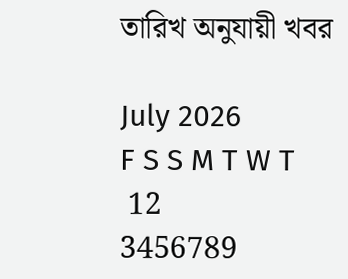তারিখ অনুযায়ী খবর

July 2026
F S S M T W T
 12
3456789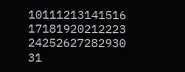10111213141516
17181920212223
24252627282930
31